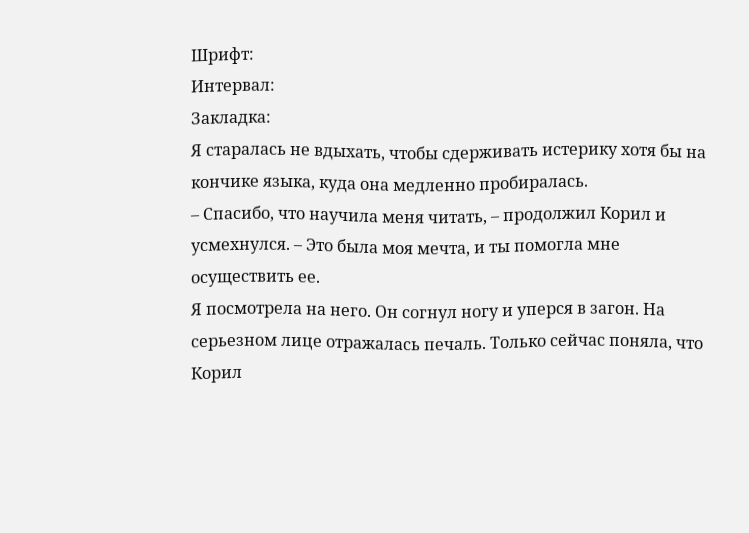Шрифт:
Интервал:
Закладка:
Я старалась не вдыхать, чтобы сдерживать истерику хотя бы на кончике языка, куда она медленно пробиралась.
– Спасибо, что научила меня читать, – продолжил Корил и усмехнулся. – Это была моя мечта, и ты помогла мне осуществить ее.
Я посмотрела на него. Он согнул ногу и уперся в загон. На серьезном лице отражалась печаль. Только сейчас поняла, что Корил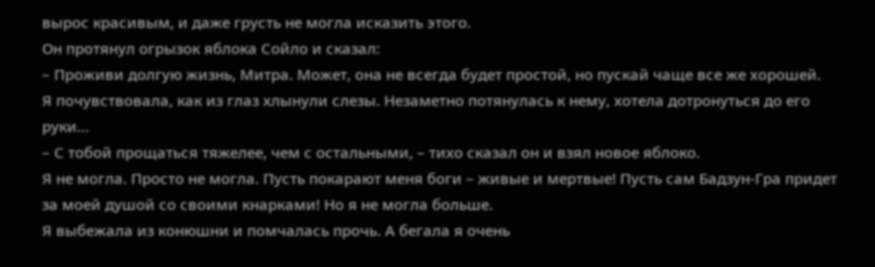вырос красивым, и даже грусть не могла исказить этого.
Он протянул огрызок яблока Сойло и сказал:
– Проживи долгую жизнь, Митра. Может, она не всегда будет простой, но пускай чаще все же хорошей.
Я почувствовала, как из глаз хлынули слезы. Незаметно потянулась к нему, хотела дотронуться до его руки…
– С тобой прощаться тяжелее, чем с остальными, – тихо сказал он и взял новое яблоко.
Я не могла. Просто не могла. Пусть покарают меня боги – живые и мертвые! Пусть сам Бадзун-Гра придет за моей душой со своими кнарками! Но я не могла больше.
Я выбежала из конюшни и помчалась прочь. А бегала я очень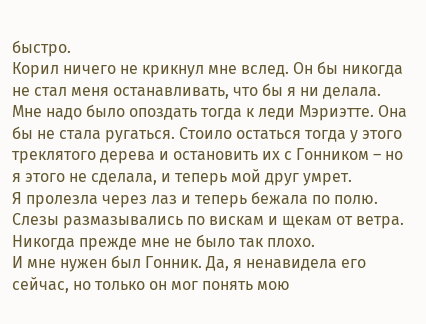быстро.
Корил ничего не крикнул мне вслед. Он бы никогда не стал меня останавливать, что бы я ни делала.
Мне надо было опоздать тогда к леди Мэриэтте. Она бы не стала ругаться. Стоило остаться тогда у этого треклятого дерева и остановить их с Гонником – но я этого не сделала, и теперь мой друг умрет.
Я пролезла через лаз и теперь бежала по полю. Слезы размазывались по вискам и щекам от ветра. Никогда прежде мне не было так плохо.
И мне нужен был Гонник. Да, я ненавидела его сейчас, но только он мог понять мою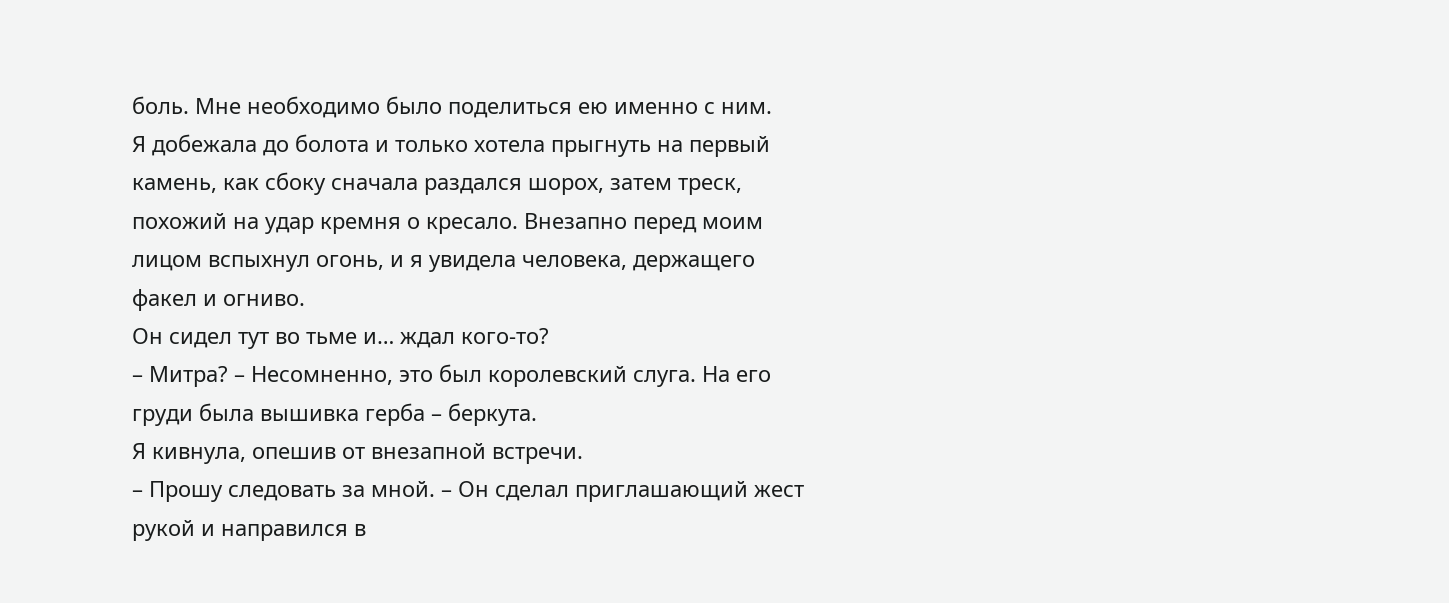боль. Мне необходимо было поделиться ею именно с ним.
Я добежала до болота и только хотела прыгнуть на первый камень, как сбоку сначала раздался шорох, затем треск, похожий на удар кремня о кресало. Внезапно перед моим лицом вспыхнул огонь, и я увидела человека, держащего факел и огниво.
Он сидел тут во тьме и… ждал кого-то?
– Митра? – Несомненно, это был королевский слуга. На его груди была вышивка герба – беркута.
Я кивнула, опешив от внезапной встречи.
– Прошу следовать за мной. – Он сделал приглашающий жест рукой и направился в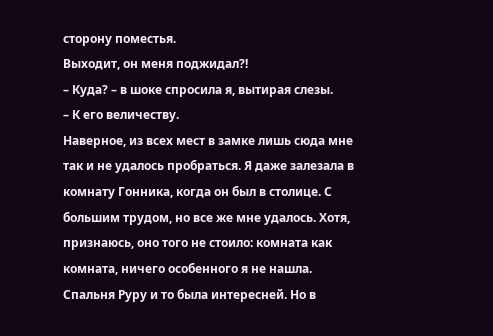сторону поместья.
Выходит, он меня поджидал?!
– Куда? – в шоке спросила я, вытирая слезы.
– К его величеству.
Наверное, из всех мест в замке лишь сюда мне так и не удалось пробраться. Я даже залезала в комнату Гонника, когда он был в столице. С большим трудом, но все же мне удалось. Хотя, признаюсь, оно того не стоило: комната как комната, ничего особенного я не нашла. Спальня Руру и то была интересней. Но в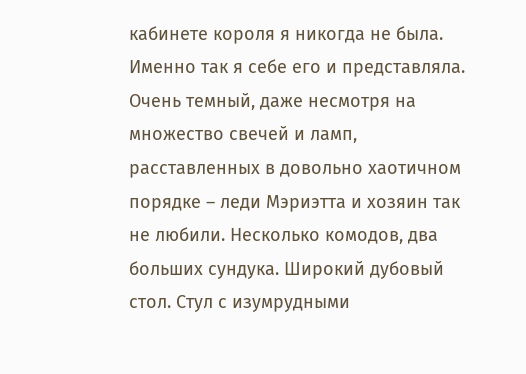кабинете короля я никогда не была.
Именно так я себе его и представляла. Очень темный, даже несмотря на множество свечей и ламп, расставленных в довольно хаотичном порядке – леди Мэриэтта и хозяин так не любили. Несколько комодов, два больших сундука. Широкий дубовый стол. Стул с изумрудными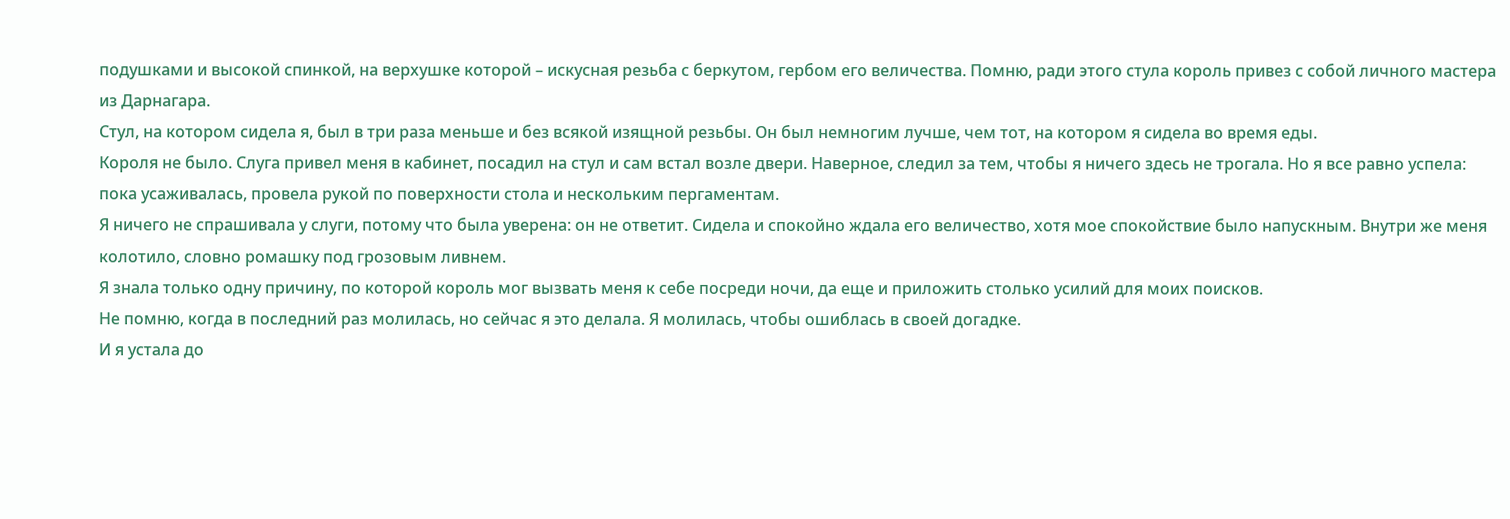подушками и высокой спинкой, на верхушке которой – искусная резьба с беркутом, гербом его величества. Помню, ради этого стула король привез с собой личного мастера из Дарнагара.
Стул, на котором сидела я, был в три раза меньше и без всякой изящной резьбы. Он был немногим лучше, чем тот, на котором я сидела во время еды.
Короля не было. Слуга привел меня в кабинет, посадил на стул и сам встал возле двери. Наверное, следил за тем, чтобы я ничего здесь не трогала. Но я все равно успела: пока усаживалась, провела рукой по поверхности стола и нескольким пергаментам.
Я ничего не спрашивала у слуги, потому что была уверена: он не ответит. Сидела и спокойно ждала его величество, хотя мое спокойствие было напускным. Внутри же меня колотило, словно ромашку под грозовым ливнем.
Я знала только одну причину, по которой король мог вызвать меня к себе посреди ночи, да еще и приложить столько усилий для моих поисков.
Не помню, когда в последний раз молилась, но сейчас я это делала. Я молилась, чтобы ошиблась в своей догадке.
И я устала до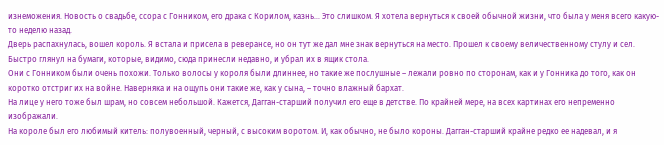изнеможения. Новость о свадьбе, ссора с Гонником, его драка с Корилом, казнь… Это слишком. Я хотела вернуться к своей обычной жизни, что была у меня всего какую-то неделю назад.
Дверь распахнулась, вошел король. Я встала и присела в реверансе, но он тут же дал мне знак вернуться на место. Прошел к своему величественному стулу и сел. Быстро глянул на бумаги, которые, видимо, сюда принесли недавно, и убрал их в ящик стола.
Они с Гонником были очень похожи. Только волосы у короля были длиннее, но такие же послушные – лежали ровно по сторонам, как и у Гонника до того, как он коротко отстриг их на войне. Наверняка и на ощупь они такие же, как у сына, – точно влажный бархат.
На лице у него тоже был шрам, но совсем небольшой. Кажется, Дагган-старший получил его еще в детстве. По крайней мере, на всех картинах его непременно изображали.
На короле был его любимый китель: полувоенный, черный, с высоким воротом. И, как обычно, не было короны. Дагган-старший крайне редко ее надевал, и я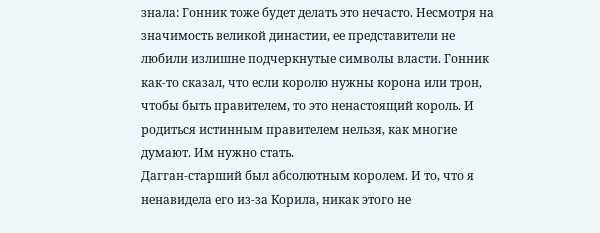знала: Гонник тоже будет делать это нечасто. Несмотря на значимость великой династии, ее представители не любили излишне подчеркнутые символы власти. Гонник как-то сказал, что если королю нужны корона или трон, чтобы быть правителем, то это ненастоящий король. И родиться истинным правителем нельзя, как многие думают. Им нужно стать.
Дагган-старший был абсолютным королем. И то, что я ненавидела его из-за Корила, никак этого не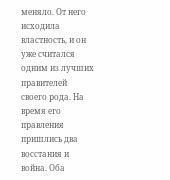меняло. От него исходила властность, и он уже считался одним из лучших правителей своего рода. На время его правления пришлись два восстания и война. Оба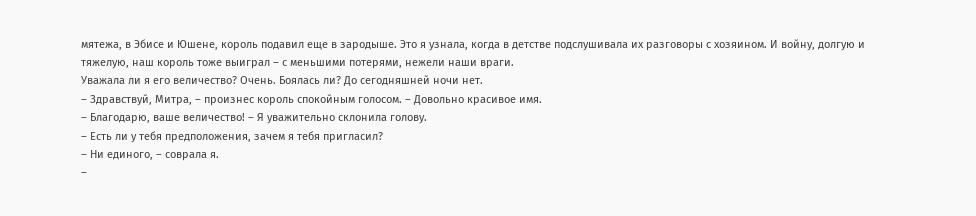мятежа, в Эбисе и Юшене, король подавил еще в зародыше. Это я узнала, когда в детстве подслушивала их разговоры с хозяином. И войну, долгую и тяжелую, наш король тоже выиграл – с меньшими потерями, нежели наши враги.
Уважала ли я его величество? Очень. Боялась ли? До сегодняшней ночи нет.
– Здравствуй, Митра, – произнес король спокойным голосом. – Довольно красивое имя.
– Благодарю, ваше величество! – Я уважительно склонила голову.
– Есть ли у тебя предположения, зачем я тебя пригласил?
– Ни единого, – соврала я.
–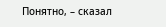Понятно, – сказал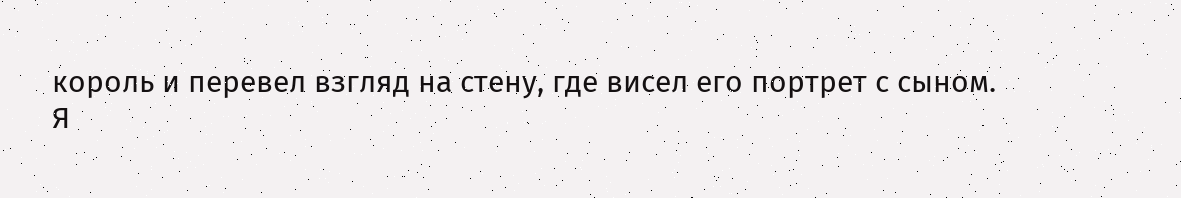король и перевел взгляд на стену, где висел его портрет с сыном.
Я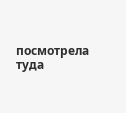посмотрела туда